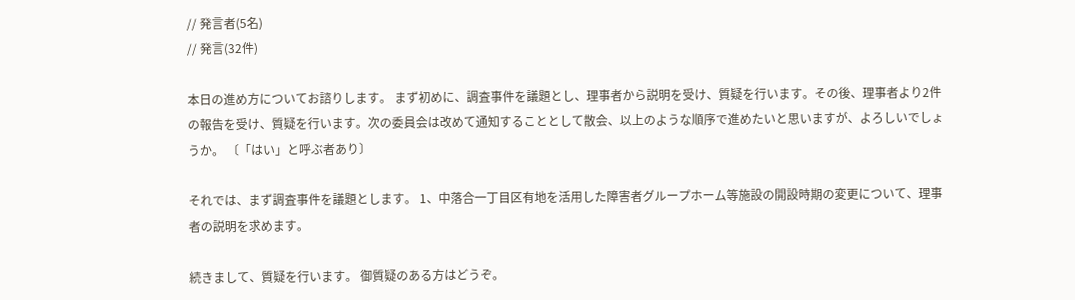// 発言者(5名)
// 発言(32件)

本日の進め方についてお諮りします。 まず初めに、調査事件を議題とし、理事者から説明を受け、質疑を行います。その後、理事者より2件の報告を受け、質疑を行います。次の委員会は改めて通知することとして散会、以上のような順序で進めたいと思いますが、よろしいでしょうか。 〔「はい」と呼ぶ者あり〕

それでは、まず調査事件を議題とします。 1、中落合一丁目区有地を活用した障害者グループホーム等施設の開設時期の変更について、理事者の説明を求めます。

続きまして、質疑を行います。 御質疑のある方はどうぞ。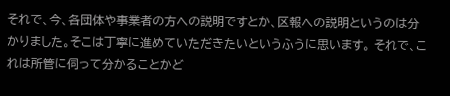それで、今、各団体や事業者の方への説明ですとか、区報への説明というのは分かりました。そこは丁寧に進めていただきたいというふうに思います。 それで、これは所管に伺って分かることかど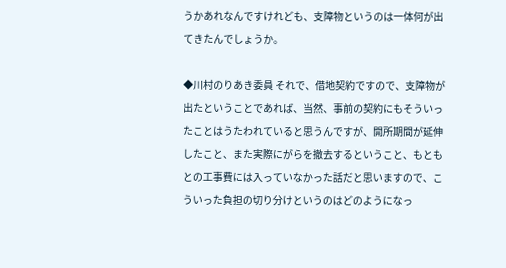うかあれなんですけれども、支障物というのは一体何が出てきたんでしょうか。

◆川村のりあき委員 それで、借地契約ですので、支障物が出たということであれば、当然、事前の契約にもそういったことはうたわれていると思うんですが、開所期間が延伸したこと、また実際にがらを撤去するということ、もともとの工事費には入っていなかった話だと思いますので、こういった負担の切り分けというのはどのようになっ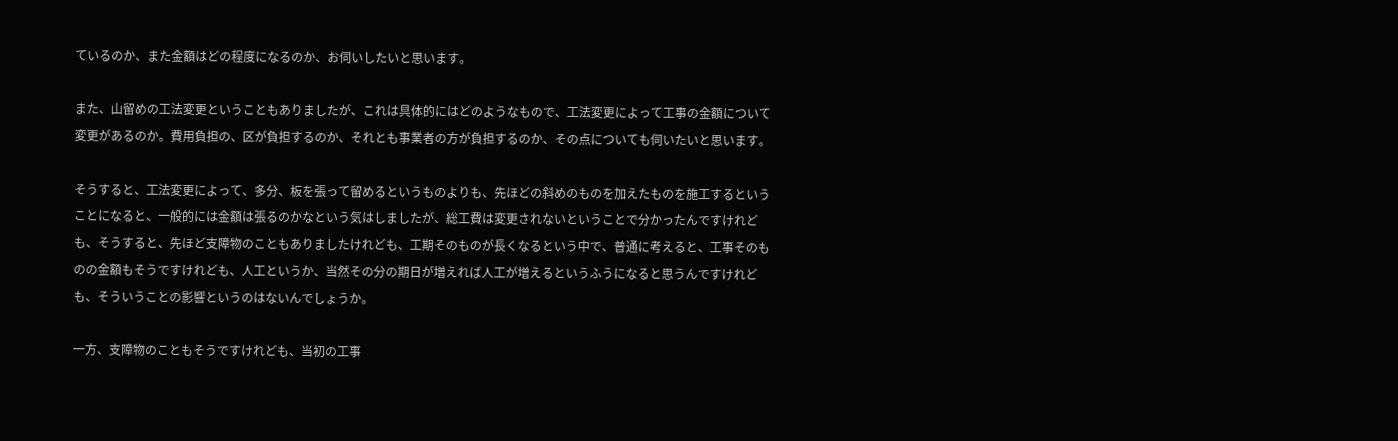ているのか、また金額はどの程度になるのか、お伺いしたいと思います。

また、山留めの工法変更ということもありましたが、これは具体的にはどのようなもので、工法変更によって工事の金額について変更があるのか。費用負担の、区が負担するのか、それとも事業者の方が負担するのか、その点についても伺いたいと思います。

そうすると、工法変更によって、多分、板を張って留めるというものよりも、先ほどの斜めのものを加えたものを施工するということになると、一般的には金額は張るのかなという気はしましたが、総工費は変更されないということで分かったんですけれども、そうすると、先ほど支障物のこともありましたけれども、工期そのものが長くなるという中で、普通に考えると、工事そのものの金額もそうですけれども、人工というか、当然その分の期日が増えれば人工が増えるというふうになると思うんですけれども、そういうことの影響というのはないんでしょうか。

一方、支障物のこともそうですけれども、当初の工事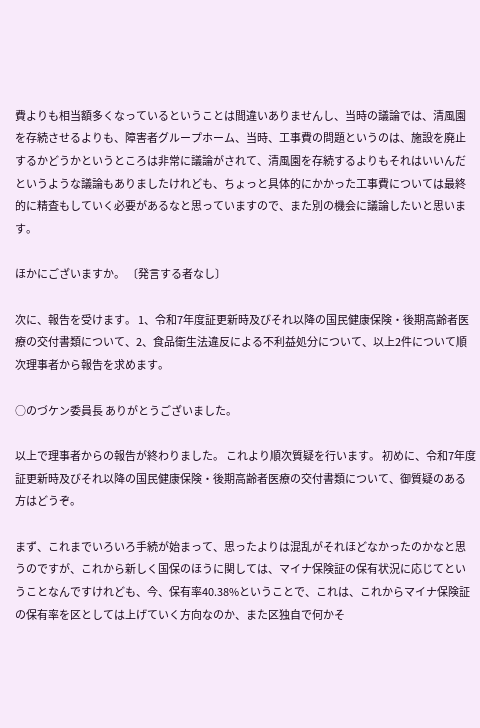費よりも相当額多くなっているということは間違いありませんし、当時の議論では、清風園を存続させるよりも、障害者グループホーム、当時、工事費の問題というのは、施設を廃止するかどうかというところは非常に議論がされて、清風園を存続するよりもそれはいいんだというような議論もありましたけれども、ちょっと具体的にかかった工事費については最終的に精査もしていく必要があるなと思っていますので、また別の機会に議論したいと思います。

ほかにございますか。 〔発言する者なし〕

次に、報告を受けます。 1、令和7年度証更新時及びそれ以降の国民健康保険・後期高齢者医療の交付書類について、2、食品衛生法違反による不利益処分について、以上2件について順次理事者から報告を求めます。

○のづケン委員長 ありがとうございました。

以上で理事者からの報告が終わりました。 これより順次質疑を行います。 初めに、令和7年度証更新時及びそれ以降の国民健康保険・後期高齢者医療の交付書類について、御質疑のある方はどうぞ。

まず、これまでいろいろ手続が始まって、思ったよりは混乱がそれほどなかったのかなと思うのですが、これから新しく国保のほうに関しては、マイナ保険証の保有状況に応じてということなんですけれども、今、保有率40.38%ということで、これは、これからマイナ保険証の保有率を区としては上げていく方向なのか、また区独自で何かそ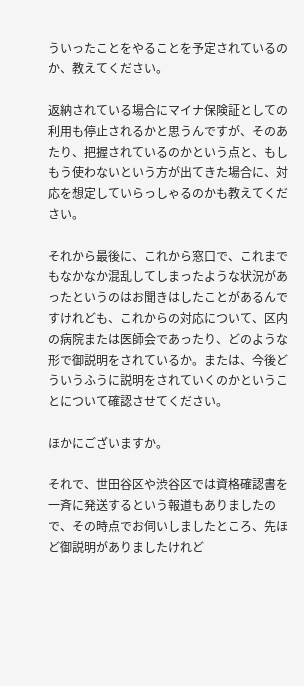ういったことをやることを予定されているのか、教えてください。

返納されている場合にマイナ保険証としての利用も停止されるかと思うんですが、そのあたり、把握されているのかという点と、もしもう使わないという方が出てきた場合に、対応を想定していらっしゃるのかも教えてください。

それから最後に、これから窓口で、これまでもなかなか混乱してしまったような状況があったというのはお聞きはしたことがあるんですけれども、これからの対応について、区内の病院または医師会であったり、どのような形で御説明をされているか。または、今後どういうふうに説明をされていくのかということについて確認させてください。

ほかにございますか。

それで、世田谷区や渋谷区では資格確認書を一斉に発送するという報道もありましたので、その時点でお伺いしましたところ、先ほど御説明がありましたけれど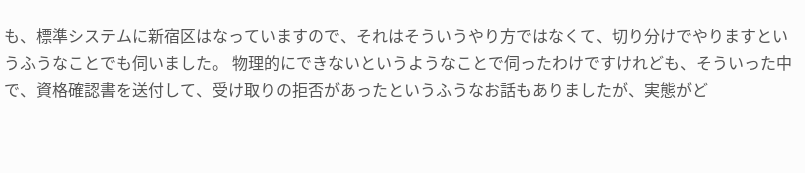も、標準システムに新宿区はなっていますので、それはそういうやり方ではなくて、切り分けでやりますというふうなことでも伺いました。 物理的にできないというようなことで伺ったわけですけれども、そういった中で、資格確認書を送付して、受け取りの拒否があったというふうなお話もありましたが、実態がど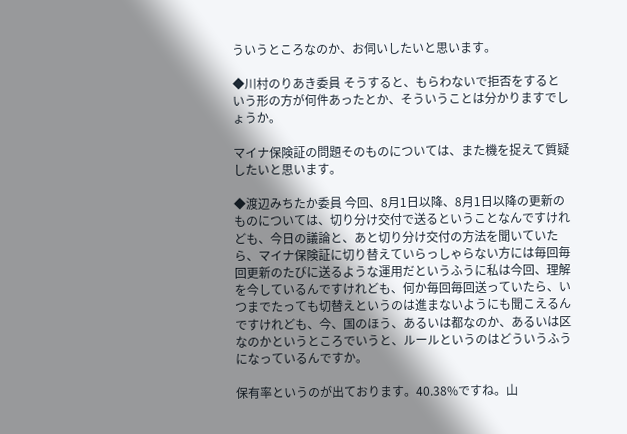ういうところなのか、お伺いしたいと思います。

◆川村のりあき委員 そうすると、もらわないで拒否をするという形の方が何件あったとか、そういうことは分かりますでしょうか。

マイナ保険証の問題そのものについては、また機を捉えて質疑したいと思います。

◆渡辺みちたか委員 今回、8月1日以降、8月1日以降の更新のものについては、切り分け交付で送るということなんですけれども、今日の議論と、あと切り分け交付の方法を聞いていたら、マイナ保険証に切り替えていらっしゃらない方には毎回毎回更新のたびに送るような運用だというふうに私は今回、理解を今しているんですけれども、何か毎回毎回送っていたら、いつまでたっても切替えというのは進まないようにも聞こえるんですけれども、今、国のほう、あるいは都なのか、あるいは区なのかというところでいうと、ルールというのはどういうふうになっているんですか。

保有率というのが出ております。40.38%ですね。山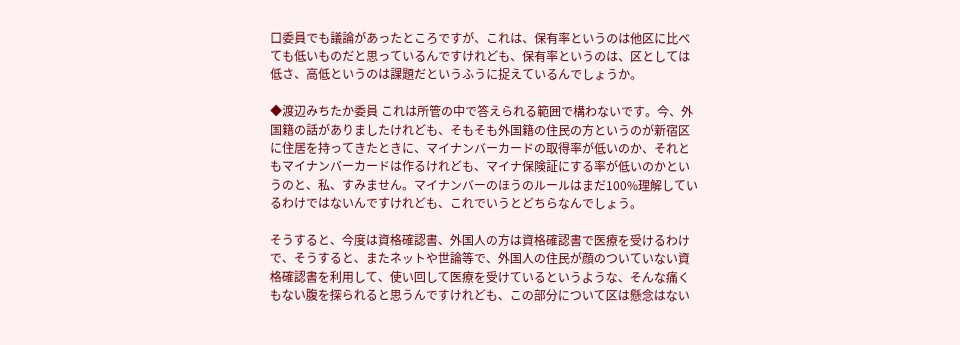口委員でも議論があったところですが、これは、保有率というのは他区に比べても低いものだと思っているんですけれども、保有率というのは、区としては低さ、高低というのは課題だというふうに捉えているんでしょうか。

◆渡辺みちたか委員 これは所管の中で答えられる範囲で構わないです。今、外国籍の話がありましたけれども、そもそも外国籍の住民の方というのが新宿区に住居を持ってきたときに、マイナンバーカードの取得率が低いのか、それともマイナンバーカードは作るけれども、マイナ保険証にする率が低いのかというのと、私、すみません。マイナンバーのほうのルールはまだ100%理解しているわけではないんですけれども、これでいうとどちらなんでしょう。

そうすると、今度は資格確認書、外国人の方は資格確認書で医療を受けるわけで、そうすると、またネットや世論等で、外国人の住民が顔のついていない資格確認書を利用して、使い回して医療を受けているというような、そんな痛くもない腹を探られると思うんですけれども、この部分について区は懸念はない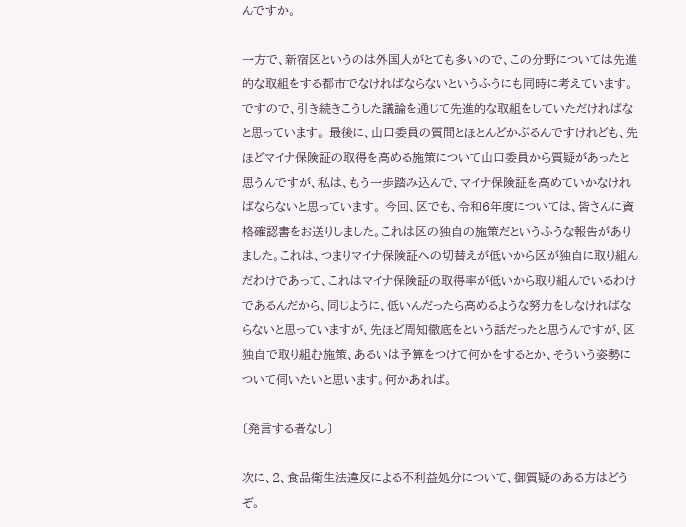んですか。

一方で、新宿区というのは外国人がとても多いので、この分野については先進的な取組をする都市でなければならないというふうにも同時に考えています。ですので、引き続きこうした議論を通じて先進的な取組をしていただければなと思っています。 最後に、山口委員の質問とほとんどかぶるんですけれども、先ほどマイナ保険証の取得を高める施策について山口委員から質疑があったと思うんですが、私は、もう一歩踏み込んで、マイナ保険証を高めていかなければならないと思っています。 今回、区でも、令和6年度については、皆さんに資格確認書をお送りしました。これは区の独自の施策だというふうな報告がありました。これは、つまりマイナ保険証への切替えが低いから区が独自に取り組んだわけであって、これはマイナ保険証の取得率が低いから取り組んでいるわけであるんだから、同じように、低いんだったら高めるような努力をしなければならないと思っていますが、先ほど周知徹底をという話だったと思うんですが、区独自で取り組む施策、あるいは予算をつけて何かをするとか、そういう姿勢について伺いたいと思います。何かあれば。

〔発言する者なし〕

次に、2、食品衛生法違反による不利益処分について、御質疑のある方はどうぞ。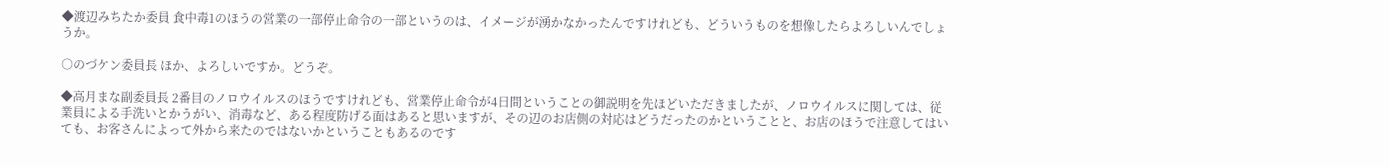◆渡辺みちたか委員 食中毒1のほうの営業の一部停止命令の一部というのは、イメージが湧かなかったんですけれども、どういうものを想像したらよろしいんでしょうか。

○のづケン委員長 ほか、よろしいですか。どうぞ。

◆高月まな副委員長 2番目のノロウイルスのほうですけれども、営業停止命令が4日間ということの御説明を先ほどいただきましたが、ノロウイルスに関しては、従業員による手洗いとかうがい、消毒など、ある程度防げる面はあると思いますが、その辺のお店側の対応はどうだったのかということと、お店のほうで注意してはいても、お客さんによって外から来たのではないかということもあるのです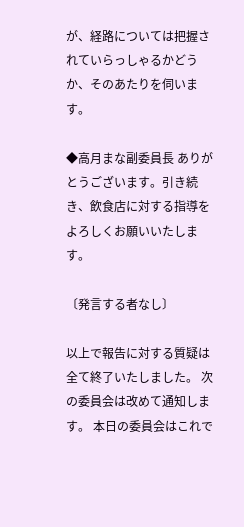が、経路については把握されていらっしゃるかどうか、そのあたりを伺います。

◆高月まな副委員長 ありがとうございます。引き続き、飲食店に対する指導をよろしくお願いいたします。

〔発言する者なし〕

以上で報告に対する質疑は全て終了いたしました。 次の委員会は改めて通知します。 本日の委員会はこれで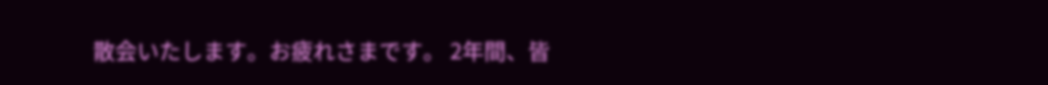散会いたします。お疲れさまです。 2年間、皆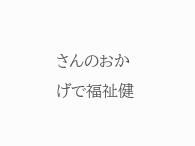さんのおかげで福祉健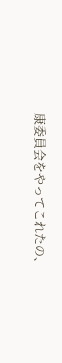康委員会をやってこれたの、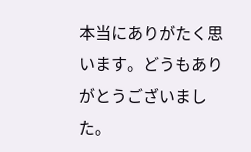本当にありがたく思います。どうもありがとうございました。